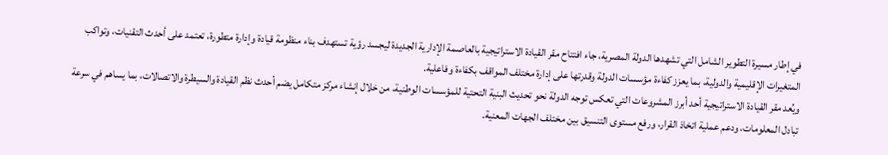في إطار مسيرة التطوير الشامل التي تشهدها الدولة المصرية، جاء افتتاح مقر القيادة الاستراتيجية بالعاصمة الإدارية الجديدة ليجسد رؤية تستهدف بناء منظومة قيادة وإدارة متطورة، تعتمد على أحدث التقنيات، وتواكب المتغيرات الإقليمية والدولية، بما يعزز كفاءة مؤسسات الدولة وقدرتها على إدارة مختلف المواقف بكفاءة وفاعلية.
ويُعد مقر القيادة الاستراتيجية أحد أبرز المشروعات التي تعكس توجه الدولة نحو تحديث البنية التحتية للمؤسسات الوطنية، من خلال إنشاء مركز متكامل يضم أحدث نظم القيادة والسيطرة والاتصالات، بما يساهم في سرعة تبادل المعلومات، ودعم عملية اتخاذ القرار، ورفع مستوى التنسيق بين مختلف الجهات المعنية.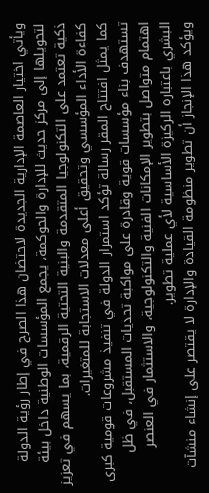ويأتي اختيار العاصمة الإدارية الجديدة لاحتضان هذا الصرح في إطار رؤية الدولة لتحويلها إلى مركز حديث للإدارة والحوكمة، يجمع المؤسسات الوطنية داخل بيئة ذكية تعتمد على التكنولوجيا المتقدمة والبنية التحتية الرقمية، بما يسهم في تعزيز كفاءة الأداء المؤسسي وتحقيق أعلى معدلات الاستجابة للمتغيرات.
كما يمثل افتتاح المقر رسالة تؤكد استمرار الدولة في تنفيذ مشروعات قومية كبرى تستهدف بناء مؤسسات قوية وقادرة على مواكبة تحديات المستقبل، في ظل اهتمام متواصل بتطوير الإمكانات الفنية والتكنولوجية، والاستثمار في العنصر البشري باعتباره الركيزة الأساسية لأي عملية تطوير.
ويؤكد هذا الإنجاز أن تطوير منظومة القيادة والإدارة لا يقتصر على إنشاء منشآت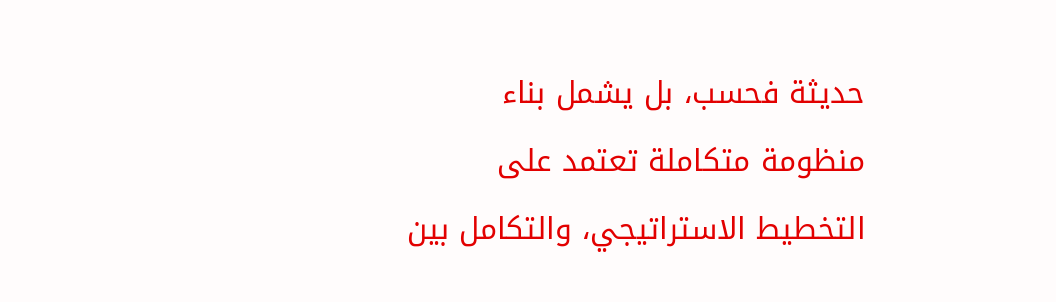حديثة فحسب، بل يشمل بناء منظومة متكاملة تعتمد على التخطيط الاستراتيجي، والتكامل بين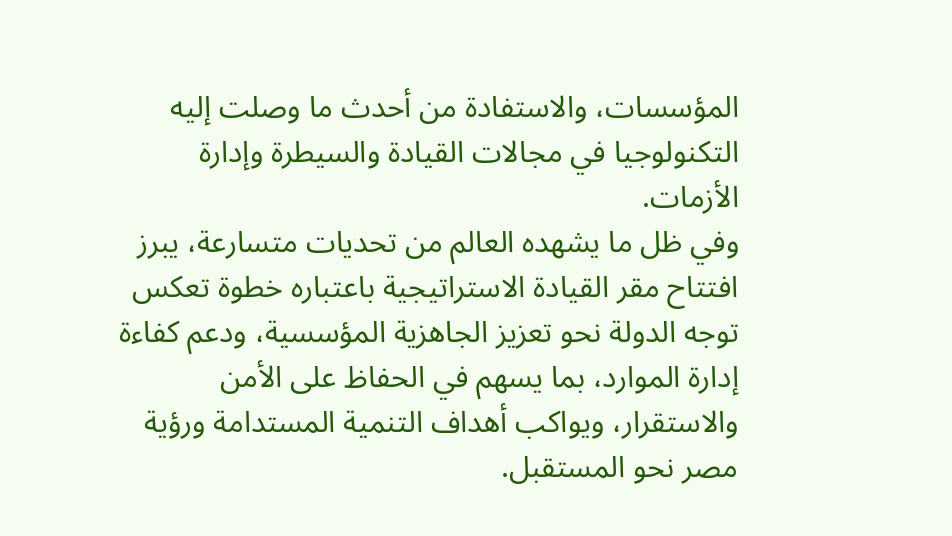المؤسسات، والاستفادة من أحدث ما وصلت إليه التكنولوجيا في مجالات القيادة والسيطرة وإدارة الأزمات.
وفي ظل ما يشهده العالم من تحديات متسارعة، يبرز افتتاح مقر القيادة الاستراتيجية باعتباره خطوة تعكس توجه الدولة نحو تعزيز الجاهزية المؤسسية، ودعم كفاءة إدارة الموارد، بما يسهم في الحفاظ على الأمن والاستقرار، ويواكب أهداف التنمية المستدامة ورؤية مصر نحو المستقبل.